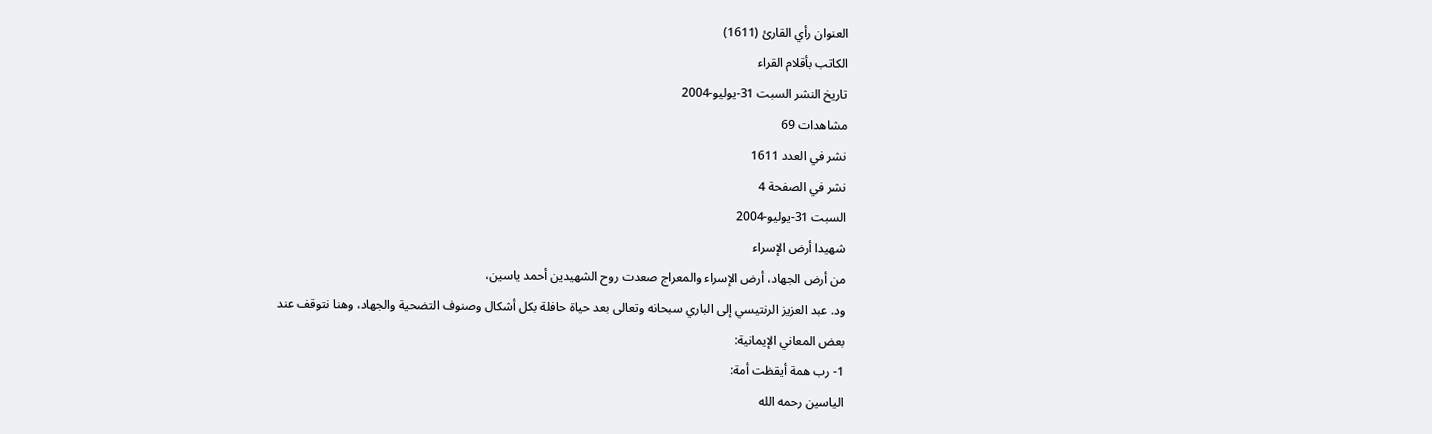العنوان رأي القارئ (1611)
الكاتب بأقلام القراء
تاريخ النشر السبت 31-يوليو-2004
مشاهدات 69
نشر في العدد 1611
نشر في الصفحة 4
السبت 31-يوليو-2004
شهيدا أرض الإسراء
من أرض الجهاد، أرض الإسراء والمعراج صعدت روح الشهيدين أحمد ياسين،
ود. عبد العزيز الرنتيسي إلى الباري سبحانه وتعالى بعد حياة حافلة بكل أشكال وصنوف التضحية والجهاد، وهنا نتوقف عند بعض المعاني الإيمانية:
1- رب همة أيقظت أمة:
الياسين رحمه الله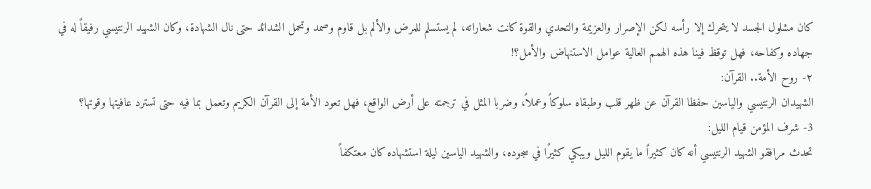كان مشلول الجسد لا يتحرك إلا رأسه لكن الإصرار والعزيمة والتحدي والقوة كانت شعاراته، لم يستسلم للمرض والألم بل قاوم وصمد وتحمل الشدائد حتى نال الشهادة، وكان الشهيد الرنتيسي رفيقاً له في جهاده وكفاحه، فهل توقظ فينا هذه الهمم العالية عوامل الاستنهاض والأمل؟!
۲- روح الأمة.. القرآن:
الشهيدان الرنتيسي والياسين حفظا القرآن عن ظهر قلب وطبقاه سلوكاً وعملاً، وضربا المثل في ترجمته على أرض الواقع، فهل تعود الأمة إلى القرآن الكريم وتعمل بما فيه حتى تسترد عافيتها وقوتها؟
3- شرف المؤمن قيام الليل:
تحدث مرافقو الشهيد الرنتيسي أنه كان كثيراً ما يقوم الليل ويبكي كثيرًا في سجوده، والشهيد الياسين ليلة استشهاده كان معتكفاً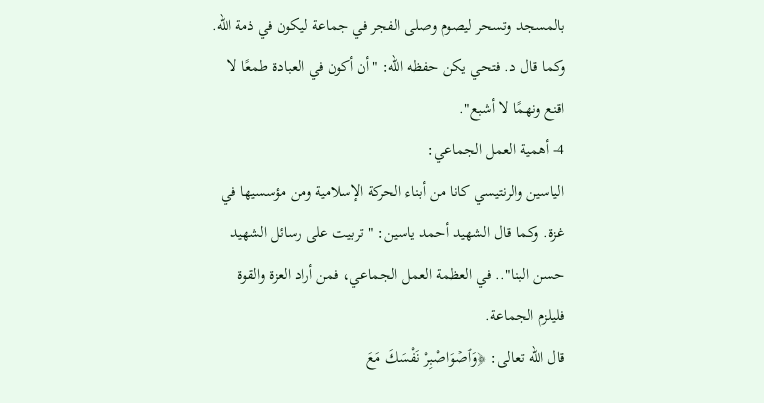بالمسجد وتسحر ليصوم وصلى الفجر في جماعة ليكون في ذمة الله. وكما قال د. فتحي يكن حفظه الله: "أن أكون في العبادة طمعًا لا اقنع ونهمًا لا أشبع".
4- أهمية العمل الجماعي:
الياسين والرنتيسي كانا من أبناء الحركة الإسلامية ومن مؤسسيها في غزة. وكما قال الشهيد أحمد ياسين: "تربيت على رسائل الشهيد حسن البنا".. في العظمة العمل الجماعي، فمن أراد العزة والقوة فليلزم الجماعة.
قال الله تعالى: ﴿وَٱصۡوَاصْبِرْ نَفْسَكَ مَعَ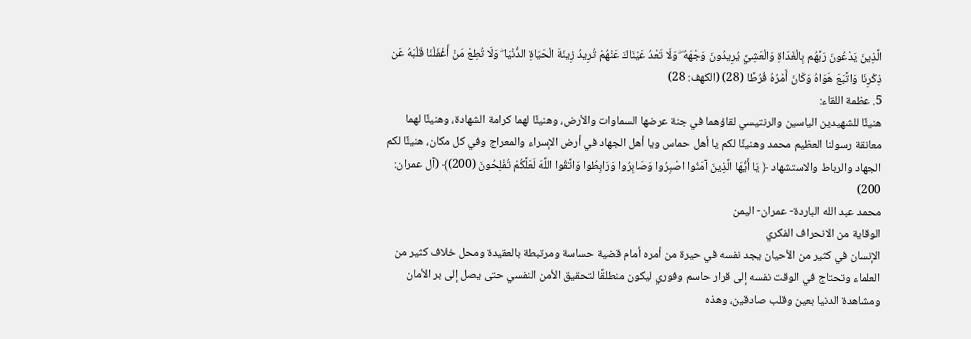الَّذِينَ يَدْعُونَ رَبَّهُم بِالْغَدَاةِ وَالْعَشِيِّ يُرِيدُونَ وَجْهَهُ ۖ وَلَا تَعْدُ عَيْنَاكَ عَنْهُمْ تُرِيدُ زِينَةَ الْحَيَاةِ الدُّنْيَا ۖ وَلَا تُطِعْ مَنْ أَغْفَلْنَا قَلْبَهُ عَن ذِكْرِنَا وَاتَّبَعَ هَوَاهُ وَكَانَ أَمْرُهُ فُرُطًا (28) (الكهف: 28)
5. عظمة اللقاء:
هنيئًا للشهيدين الياسين والرنتيسي لقاؤهما في جنة عرضها السماوات والأرض، وهنيئًا لهما كرامة الشهادة، وهنيئًا لهما معانقة رسولنا العظيم محمد وهنيئًا لكم يا أهل حماس ويا أهل الجهاد في أرض الإسراء والمعراج وفي كل مکان، هنيئًا لكم الجهاد والرباط والاستشهاد ﴿ يَا أَيُّهَا الَّذِينَ آمَنُوا اصْبِرُوا وَصَابِرُوا وَرَابِطُوا وَاتَّقُوا اللَّهَ لَعَلَّكُمْ تُفْلِحُونَ (200)﴾ (آل عمران: 200)
محمد عبد الله الباردة- عمران- اليمن
الوقاية من الانحراف الفكري
الإنسان في كثير من الأحيان يجد نفسه في حيرة من أمره أمام قضية حساسة ومرتبطة بالعقيدة ومحل خلاف كثير من العلماء وتحتاج في الوقت نفسه إلى قرار حاسم وفوري ليكون منطلقًا لتحقيق الأمن النفسي حتى يصل إلى بر الأمان ومشاهدة الدنيا بعين وقلب صادقين، وهذه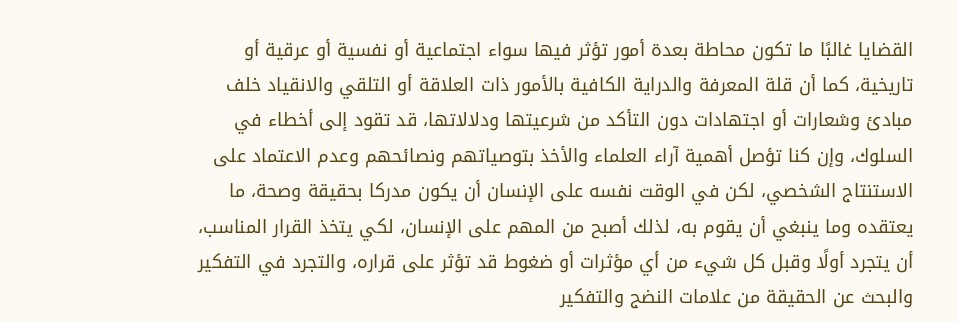القضايا غالبًا ما تكون محاطة بعدة أمور تؤثر فيها سواء اجتماعية أو نفسية أو عرقية أو تاريخية، كما أن قلة المعرفة والدراية الكافية بالأمور ذات العلاقة أو التلقي والانقياد خلف مبادئ وشعارات أو اجتهادات دون التأكد من شرعيتها ودلالاتها، قد تقود إلى أخطاء في السلوك، وإن كنا تؤصل أهمية آراء العلماء والأخذ بتوصياتهم ونصائحهم وعدم الاعتماد على الاستنتاج الشخصي، لكن في الوقت نفسه على الإنسان أن يكون مدركا بحقيقة وصحة، ما يعتقده وما ينبغي أن يقوم به، لذلك أصبح من المهم على الإنسان، لكي يتخذ القرار المناسب، أن يتجرد أولًا وقبل كل شيء من أي مؤثرات أو ضغوط قد تؤثر على قراره، والتجرد في التفكير والبحث عن الحقيقة من علامات النضج والتفكير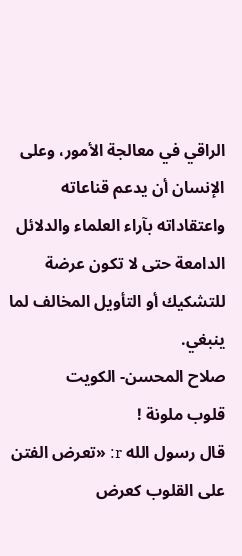الراقي في معالجة الأمور، وعلى الإنسان أن يدعم قناعاته واعتقاداته بآراء العلماء والدلائل الدامعة حتى لا تكون عرضة للتشكيك أو التأويل المخالف لما ينبغي.
صلاح المحسن- الكويت
قلوب ملونة !
قال رسول الله r: «تعرض الفتن على القلوب كعرض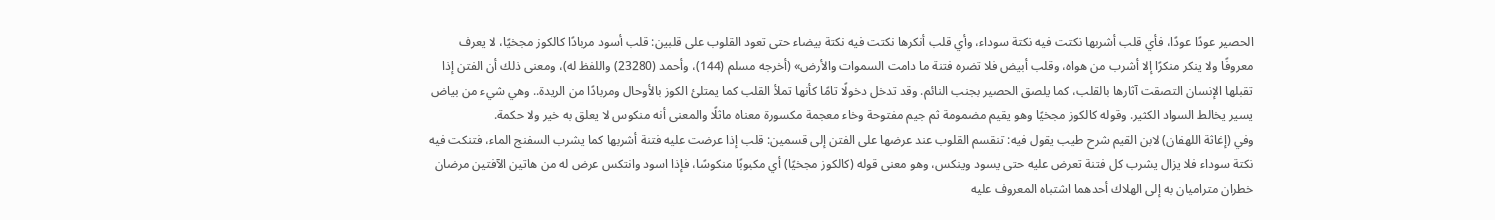الحصير عودًا عودًا، فأي قلب أشربها نكتت فيه نكتة سوداء، وأي قلب أنكرها نكتت فيه نكتة بيضاء حتى تعود القلوب على قلبين: قلب أسود مربادًا كالكوز مجخيًا، لا يعرف معروفًا ولا ينكر منكرًا إلا أشرب من هواه، وقلب أبيض فلا تضره فتنة ما دامت السموات والأرض» (أخرجه مسلم (144)، وأحمد (23280) واللفظ له)، ومعنى ذلك أن الفتن إذا تقبلها الإنسان التصقت آثارها بالقلب، كما يلصق الحصير بجنب النائم. وقد تدخل دخولًا تامًا كأنها تملأ القلب كما يمتلئ الكوز بالأوحال ومربادًا من الريدة.. وهي شيء من بياض يسير يخالط السواد الكثير. وقوله كالكوز مجخيًا وهو يقيم مضمومة ثم جيم مفتوحة وخاء معجمة مكسورة معناه ماثلًا والمعنى أنه منكوس لا يعلق به خير ولا حكمة.
وفي (إغاثة اللهفان) لابن القيم شرح طيب يقول فيه: تنقسم القلوب عند عرضها على الفتن إلى قسمين: قلب إذا عرضت عليه فتنة أشربها كما يشرب السفنج الماء، فتنكت فيه نكتة سوداء فلا يزال يشرب كل فتنة تعرض عليه حتى يسود وينكس، وهو معنى قوله (كالكوز مجخيًا) أي مكبوبًا منكوسًا، فإذا اسود وانتكس عرض له من هاتين الآفتين مرضان خطران متراميان به إلى الهلاك أحدهما اشتباه المعروف عليه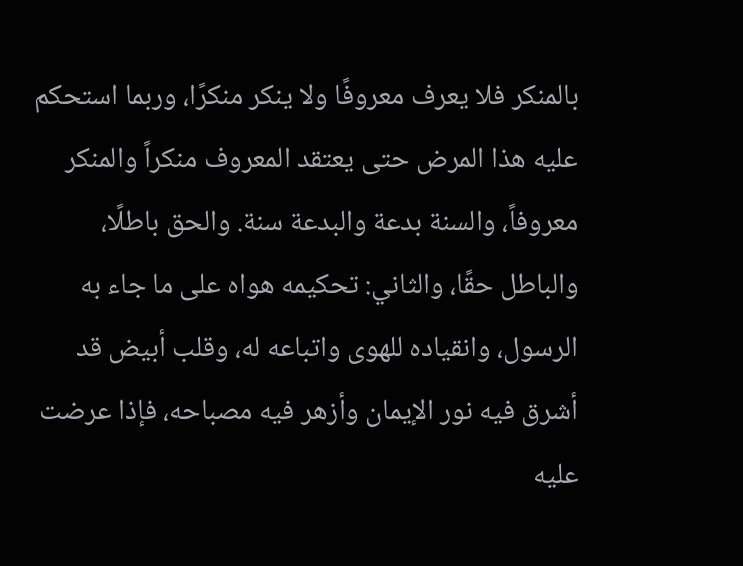بالمنكر فلا يعرف معروفًا ولا ينكر منكرًا، وربما استحكم عليه هذا المرض حتى يعتقد المعروف منكراً والمنكر معروفاً، والسنة بدعة والبدعة سنة. والحق باطلًا، والباطل حقًا، والثاني: تحكيمه هواه على ما جاء به الرسول، وانقياده للهوى واتباعه له، وقلب أبيض قد أشرق فيه نور الإيمان وأزهر فيه مصباحه، فإذا عرضت عليه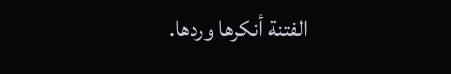الفتنة أنكرها وردها.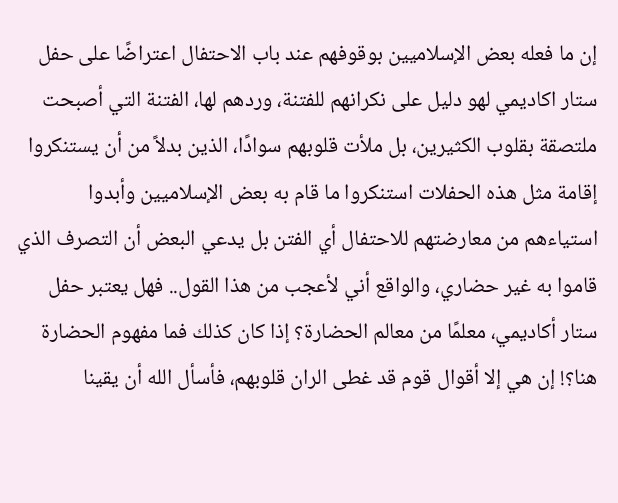إن ما فعله بعض الإسلاميين بوقوفهم عند باب الاحتفال اعتراضًا على حفل ستار اكاديمي لهو دليل على نكرانهم للفتنة، وردهم لها، الفتنة التي أصبحت ملتصقة بقلوب الكثيرين، بل ملأت قلوبهم سوادًا، الذين بدلاً من أن يستنكروا إقامة مثل هذه الحفلات استنكروا ما قام به بعض الإسلاميين وأبدوا استياءهم من معارضتهم للاحتفال أي الفتن بل يدعي البعض أن التصرف الذي قاموا به غير حضاري، والواقع أني لأعجب من هذا القول.. فهل يعتبر حفل ستار أكاديمي، معلمًا من معالم الحضارة؟ إذا كان كذلك فما مفهوم الحضارة هنا؟! إن هي إلا أقوال قوم قد غطى الران قلوبهم، فأسأل الله أن يقينا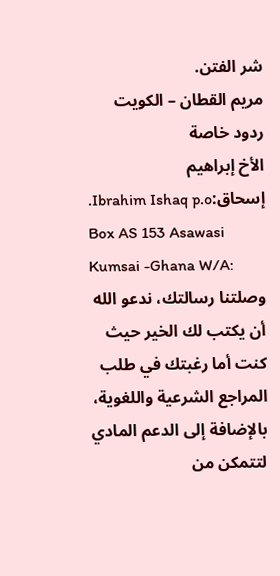شر الفتن.
مريم القطان – الكويت
ردود خاصة
الأخ إبراهيم إسحاق:Ibrahim Ishaq p.o.
Box AS 153 Asawasi Kumsai -Ghana W/A:
وصلتنا رسالتك، ندعو الله أن يكتب لك الخير حيث كنت أما رغبتك في طلب المراجع الشرعية واللغوية، بالإضافة إلى الدعم المادي لتتمكن من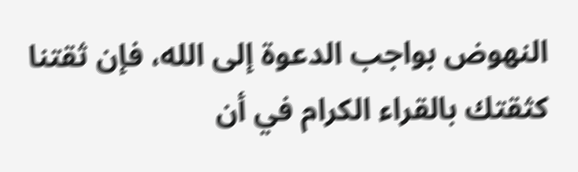النهوض بواجب الدعوة إلى الله، فإن ثقتنا كثقتك بالقراء الكرام في أن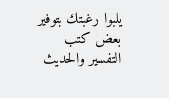يلبوا رغبتك بتوفير بعض كتب التفسير والحديث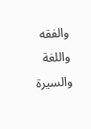والفقه واللغة والسيرة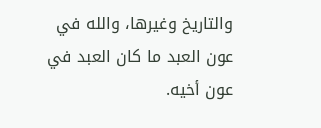والتاريخ وغيرها، والله في عون العبد ما كان العبد في عون أخيه.